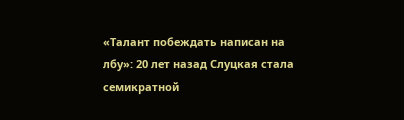«Талант побеждать написан на лбу»: 20 лет назад Слуцкая стала семикратной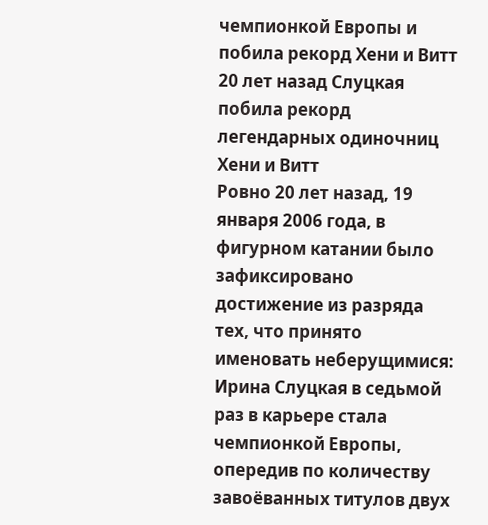чемпионкой Европы и побила рекорд Хени и Витт
20 лет назад Слуцкая побила рекорд легендарных одиночниц Хени и Витт
Ровно 20 лет назад, 19 января 2006 года, в фигурном катании было зафиксировано достижение из разряда тех, что принято именовать неберущимися: Ирина Слуцкая в седьмой раз в карьере стала чемпионкой Европы, опередив по количеству завоёванных титулов двух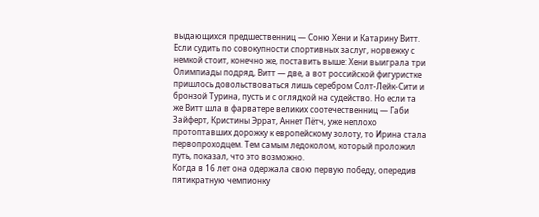выдающихся предшественниц — Соню Хени и Катарину Витт.
Если судить по совокупности спортивных заслуг, норвежку с немкой стоит, конечно же, поставить выше: Хени выиграла три Олимпиады подряд, Витт — две, а вот российской фигуристке пришлось довольствоваться лишь серебром Солт‑Лейк‑Сити и бронзой Турина, пусть и с оглядкой на судейство. Но если та же Витт шла в фарватере великих соотечественниц — Габи Зайферт, Кристины Эррат, Аннет Пётч, уже неплохо протоптавших дорожку к европейскому золоту, то Ирина стала первопроходцем. Тем самым ледоколом, который проложил путь, показал, что это возможно.
Когда в 16 лет она одержала свою первую победу, опередив пятикратную чемпионку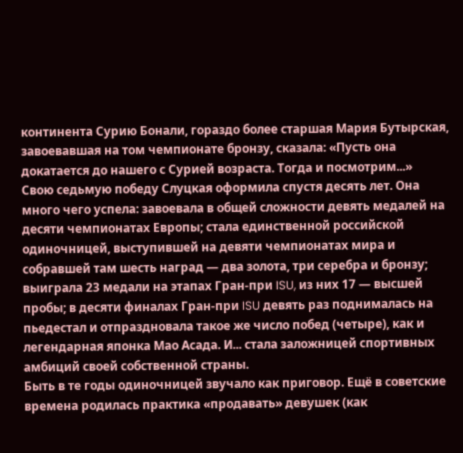континента Сурию Бонали, гораздо более старшая Мария Бутырская, завоевавшая на том чемпионате бронзу, сказала: «Пусть она докатается до нашего с Сурией возраста. Тогда и посмотрим...»
Свою седьмую победу Слуцкая оформила спустя десять лет. Она много чего успела: завоевала в общей сложности девять медалей на десяти чемпионатах Европы; стала единственной российской одиночницей, выступившей на девяти чемпионатах мира и собравшей там шесть наград — два золота, три серебра и бронзу; выиграла 23 медали на этапах Гран‑при ISU, из них 17 — высшей пробы; в десяти финалах Гран‑при ISU девять раз поднималась на пьедестал и отпраздновала такое же число побед (четыре), как и легендарная японка Мао Асада. И... стала заложницей спортивных амбиций своей собственной страны.
Быть в те годы одиночницей звучало как приговор. Ещё в советские времена родилась практика «продавать» девушек (как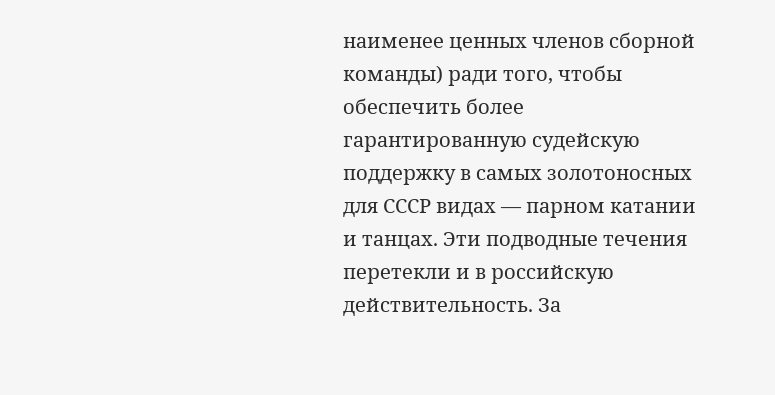наименее ценных членов сборной команды) ради того, чтобы обеспечить более гарантированную судейскую поддержку в самых золотоносных для СССР видах — парном катании и танцах. Эти подводные течения перетекли и в российскую действительность. За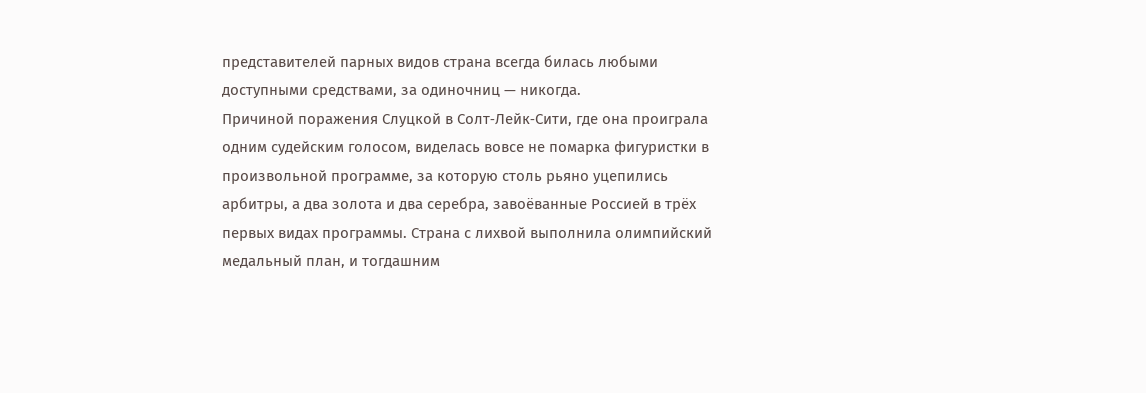представителей парных видов страна всегда билась любыми доступными средствами, за одиночниц — никогда.
Причиной поражения Слуцкой в Солт‑Лейк‑Сити, где она проиграла одним судейским голосом, виделась вовсе не помарка фигуристки в произвольной программе, за которую столь рьяно уцепились арбитры, а два золота и два серебра, завоёванные Россией в трёх первых видах программы. Страна с лихвой выполнила олимпийский медальный план, и тогдашним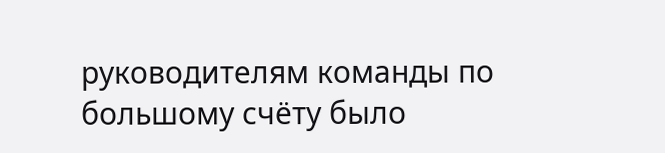руководителям команды по большому счёту было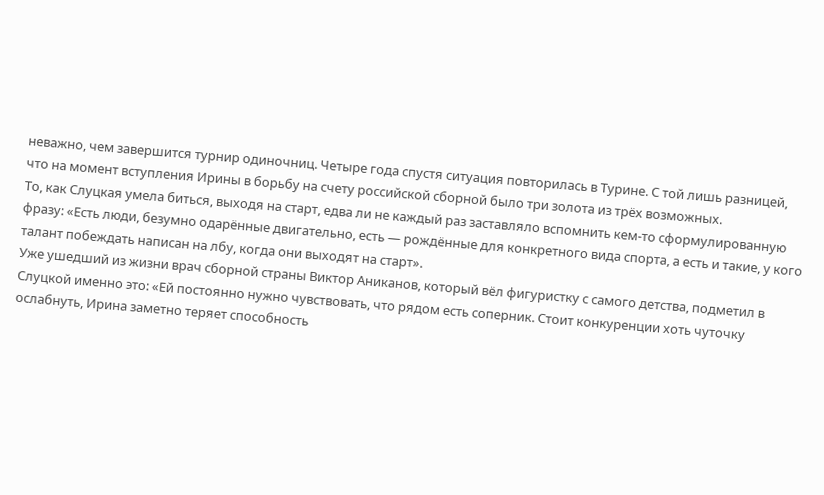неважно, чем завершится турнир одиночниц. Четыре года спустя ситуация повторилась в Турине. С той лишь разницей, что на момент вступления Ирины в борьбу на счету российской сборной было три золота из трёх возможных.
То, как Слуцкая умела биться, выходя на старт, едва ли не каждый раз заставляло вспомнить кем‑то сформулированную фразу: «Есть люди, безумно одарённые двигательно, есть — рождённые для конкретного вида спорта, а есть и такие, у кого талант побеждать написан на лбу, когда они выходят на старт».
Уже ушедший из жизни врач сборной страны Виктор Аниканов, который вёл фигуристку с самого детства, подметил в Слуцкой именно это: «Ей постоянно нужно чувствовать, что рядом есть соперник. Стоит конкуренции хоть чуточку ослабнуть, Ирина заметно теряет способность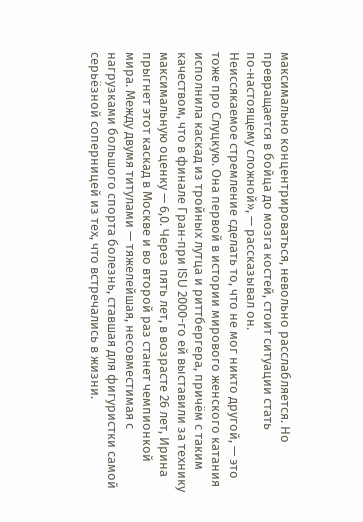максимально концентрироваться, невольно расслабляется. Но превращается в бойца до мозга костей, стоит ситуации стать по‑настоящему сложной», — рассказывал он.
Неиссякаемое стремление сделать то, что не мог никто другой, — это тоже про Слуцкую. Она первой в истории мирового женского катания исполнила каскад из тройных лутца и риттбергера, причём с таким качеством, что в финале Гран‑при ISU 2000-го ей выставили за технику максимальную оценку — 6,0. Через пять лет, в возрасте 26 лет, Ирина прыгнет этот каскад в Москве и во второй раз станет чемпионкой мира. Между двумя титулами — тяжелейшая, несовместимая с нагрузками большого спорта болезнь, ставшая для фигуристки самой серьёзной соперницей из тех, что встречались в жизни.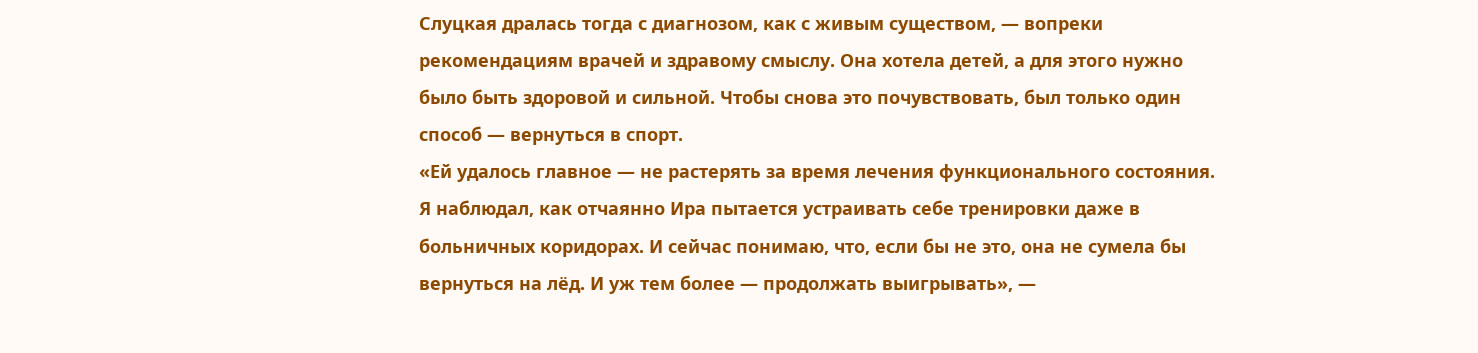Слуцкая дралась тогда с диагнозом, как с живым существом, — вопреки рекомендациям врачей и здравому смыслу. Она хотела детей, а для этого нужно было быть здоровой и сильной. Чтобы снова это почувствовать, был только один способ — вернуться в спорт.
«Ей удалось главное — не растерять за время лечения функционального состояния. Я наблюдал, как отчаянно Ира пытается устраивать себе тренировки даже в больничных коридорах. И сейчас понимаю, что, если бы не это, она не сумела бы вернуться на лёд. И уж тем более — продолжать выигрывать», —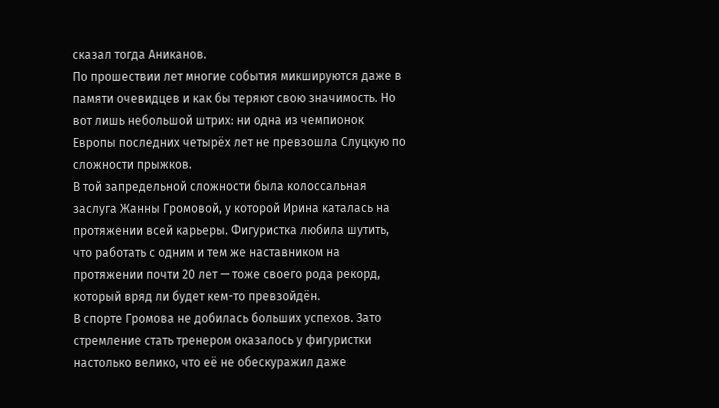сказал тогда Аниканов.
По прошествии лет многие события микшируются даже в памяти очевидцев и как бы теряют свою значимость. Но вот лишь небольшой штрих: ни одна из чемпионок Европы последних четырёх лет не превзошла Слуцкую по сложности прыжков.
В той запредельной сложности была колоссальная заслуга Жанны Громовой, у которой Ирина каталась на протяжении всей карьеры. Фигуристка любила шутить, что работать с одним и тем же наставником на протяжении почти 20 лет — тоже своего рода рекорд, который вряд ли будет кем-то превзойдён.
В спорте Громова не добилась больших успехов. Зато стремление стать тренером оказалось у фигуристки настолько велико, что её не обескуражил даже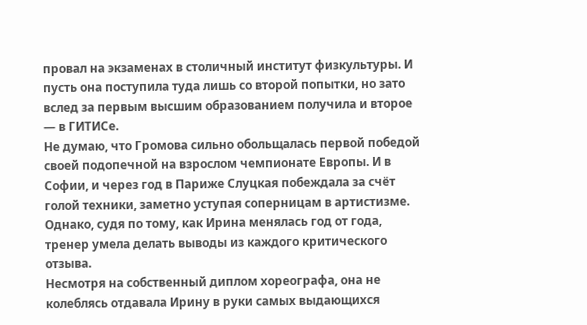провал на экзаменах в столичный институт физкультуры. И пусть она поступила туда лишь со второй попытки, но зато вслед за первым высшим образованием получила и второе — в ГИТИСе.
Не думаю, что Громова сильно обольщалась первой победой своей подопечной на взрослом чемпионате Европы. И в Софии, и через год в Париже Слуцкая побеждала за счёт голой техники, заметно уступая соперницам в артистизме. Однако, судя по тому, как Ирина менялась год от года, тренер умела делать выводы из каждого критического отзыва.
Несмотря на собственный диплом хореографа, она не колеблясь отдавала Ирину в руки самых выдающихся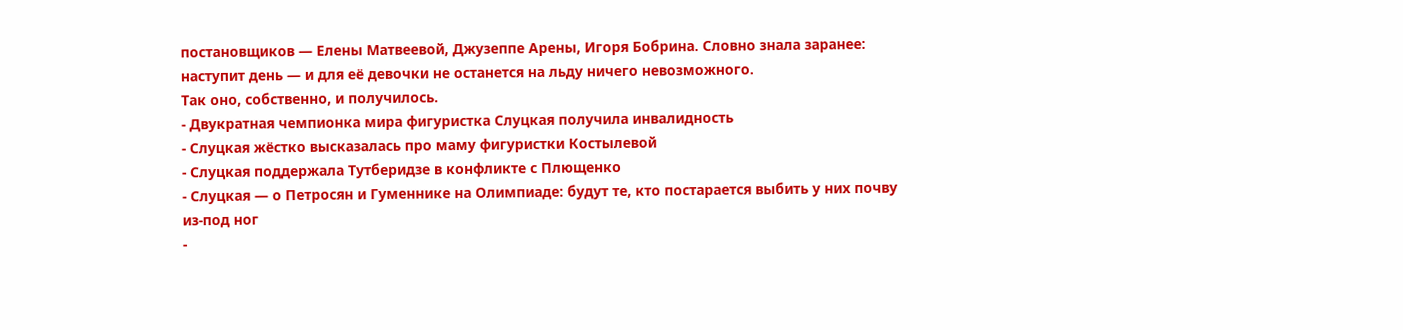постановщиков — Елены Матвеевой, Джузеппе Арены, Игоря Бобрина. Словно знала заранее: наступит день — и для её девочки не останется на льду ничего невозможного.
Так оно, собственно, и получилось.
- Двукратная чемпионка мира фигуристка Слуцкая получила инвалидность
- Слуцкая жёстко высказалась про маму фигуристки Костылевой
- Слуцкая поддержала Тутберидзе в конфликте с Плющенко
- Слуцкая — о Петросян и Гуменнике на Олимпиаде: будут те, кто постарается выбить у них почву из-под ног
-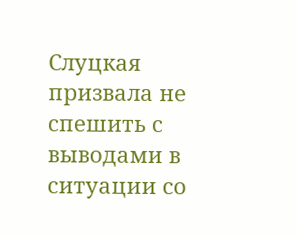Слуцкая призвала не спешить с выводами в ситуации со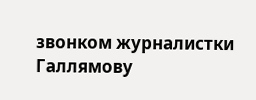звонком журналистки Галлямову